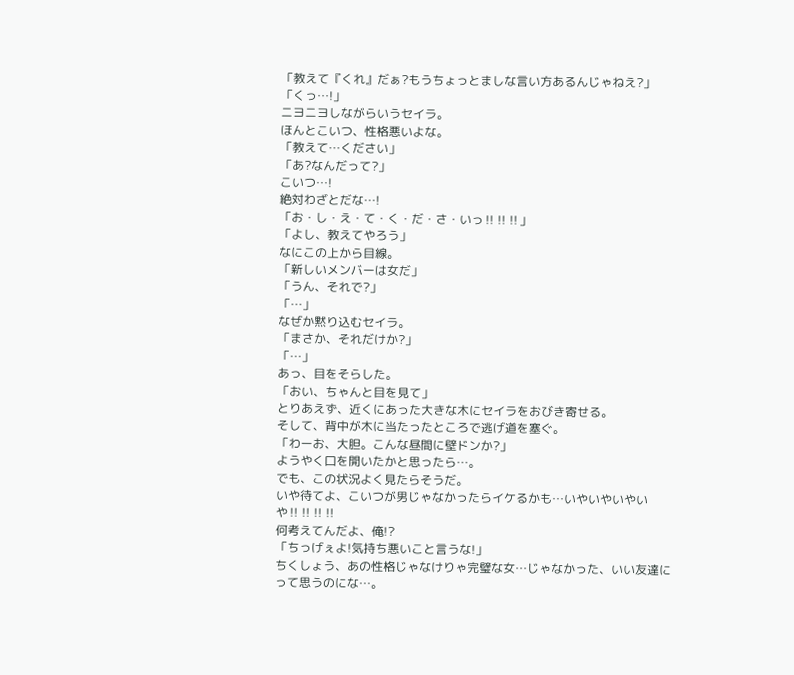「教えて『くれ』だぁ?もうちょっとましな言い方あるんじゃねえ?」
「くっ…!」
ニヨニヨしながらいうセイラ。
ほんとこいつ、性格悪いよな。
「教えて…ください」
「あ?なんだって?」
こいつ…!
絶対わざとだな…!
「お・し・え・て・く・だ・さ・いっ‼‼‼」
「よし、教えてやろう」
なにこの上から目線。
「新しいメンバーは女だ」
「うん、それで?」
「…」
なぜか黙り込むセイラ。
「まさか、それだけか?」
「…」
あっ、目をそらした。
「おい、ちゃんと目を見て」
とりあえず、近くにあった大きな木にセイラをおびき寄せる。
そして、背中が木に当たったところで逃げ道を塞ぐ。
「わーお、大胆。こんな昼間に壁ドンか?」
ようやく口を開いたかと思ったら…。
でも、この状況よく見たらそうだ。
いや待てよ、こいつが男じゃなかったらイケるかも…いやいやいやいや‼‼‼‼
何考えてんだよ、俺!?
「ちっげぇよ!気持ち悪いこと言うな!」
ちくしょう、あの性格じゃなけりゃ完璧な女…じゃなかった、いい友達にって思うのにな…。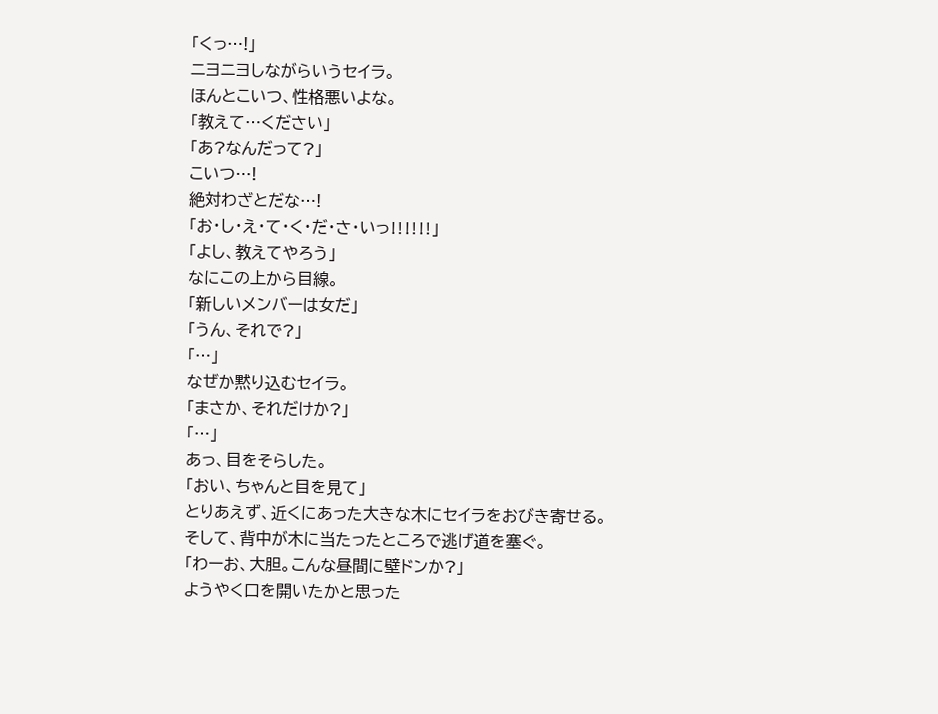「くっ…!」
ニヨニヨしながらいうセイラ。
ほんとこいつ、性格悪いよな。
「教えて…ください」
「あ?なんだって?」
こいつ…!
絶対わざとだな…!
「お・し・え・て・く・だ・さ・いっ‼‼‼」
「よし、教えてやろう」
なにこの上から目線。
「新しいメンバーは女だ」
「うん、それで?」
「…」
なぜか黙り込むセイラ。
「まさか、それだけか?」
「…」
あっ、目をそらした。
「おい、ちゃんと目を見て」
とりあえず、近くにあった大きな木にセイラをおびき寄せる。
そして、背中が木に当たったところで逃げ道を塞ぐ。
「わーお、大胆。こんな昼間に壁ドンか?」
ようやく口を開いたかと思った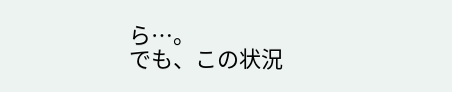ら…。
でも、この状況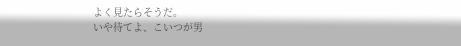よく見たらそうだ。
いや待てよ、こいつが男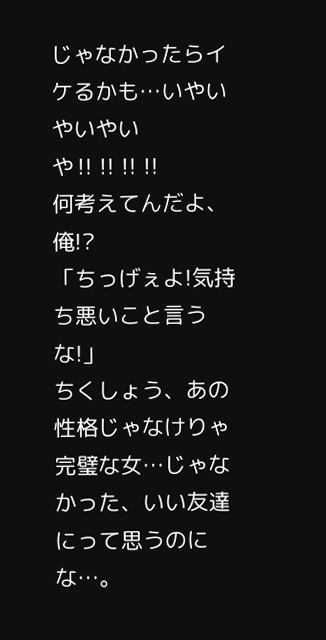じゃなかったらイケるかも…いやいやいやいや‼‼‼‼
何考えてんだよ、俺!?
「ちっげぇよ!気持ち悪いこと言うな!」
ちくしょう、あの性格じゃなけりゃ完璧な女…じゃなかった、いい友達にって思うのにな…。